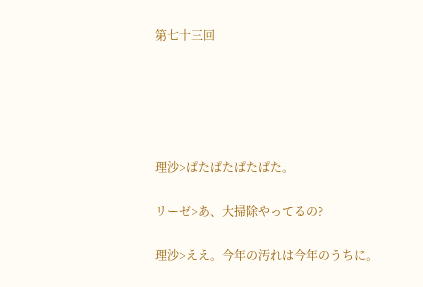第七十三回





理沙>ぱたぱたぱたぱた。

リーゼ>あ、大掃除やってるの?

理沙>ええ。今年の汚れは今年のうちに。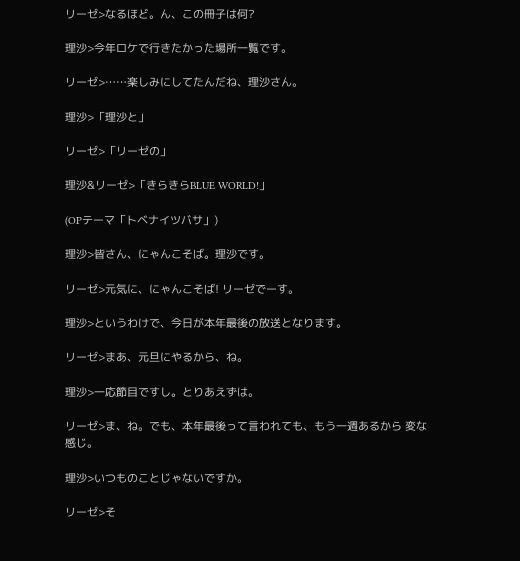リーゼ>なるほど。ん、この冊子は何?

理沙>今年ロケで行きたかった場所一覧です。

リーゼ>……楽しみにしてたんだね、理沙さん。

理沙>「理沙と」

リーゼ>「リーゼの」

理沙&リーゼ>「きらきらBLUE WORLD!」

(OPテーマ「トベナイツバサ」)

理沙>皆さん、にゃんこそば。理沙です。

リーゼ>元気に、にゃんこそば! リーゼでーす。

理沙>というわけで、今日が本年最後の放送となります。

リーゼ>まあ、元旦にやるから、ね。

理沙>一応節目ですし。とりあえずは。

リーゼ>ま、ね。でも、本年最後って言われても、もう一週あるから 変な感じ。

理沙>いつものことじゃないですか。

リーゼ>そ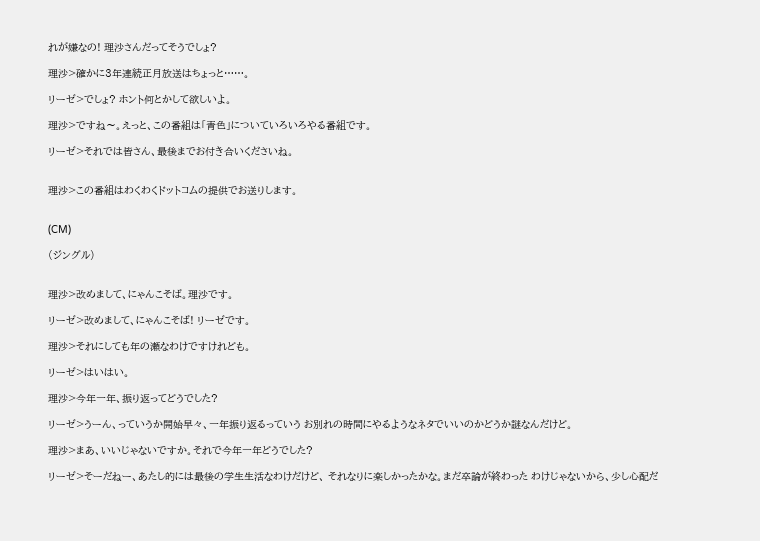れが嫌なの! 理沙さんだってそうでしょ?

理沙>確かに3年連続正月放送はちょっと……。

リーゼ>でしょ? ホント何とかして欲しいよ。

理沙>ですね〜。えっと、この番組は「青色」についていろいろやる番組です。

リーゼ>それでは皆さん、最後までお付き合いくださいね。


理沙>この番組はわくわくドットコムの提供でお送りします。


(CM)

(ジングル)


理沙>改めまして、にゃんこそば。理沙です。

リーゼ>改めまして、にゃんこそば! リーゼです。

理沙>それにしても年の瀬なわけですけれども。

リーゼ>はいはい。

理沙>今年一年、振り返ってどうでした?

リーゼ>うーん、っていうか開始早々、一年振り返るっていう お別れの時間にやるようなネタでいいのかどうか謎なんだけど。

理沙>まあ、いいじゃないですか。それで今年一年どうでした?

リーゼ>そーだねー、あたし的には最後の学生生活なわけだけど、 それなりに楽しかったかな。まだ卒論が終わった わけじゃないから、少し心配だ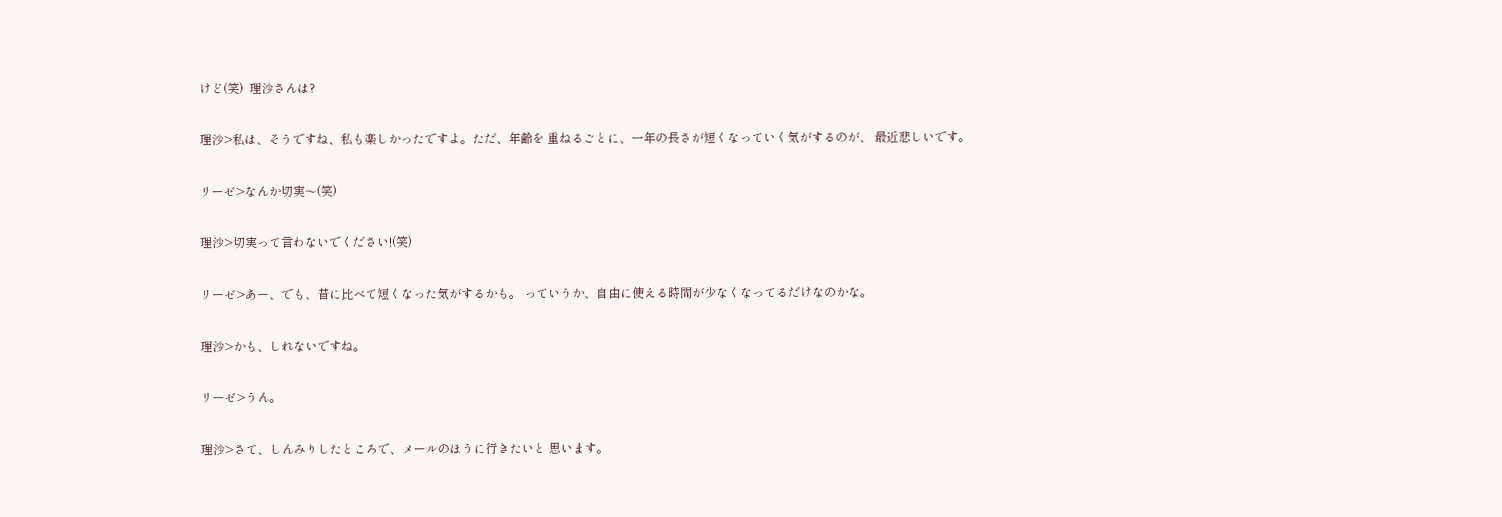けど(笑)  理沙さんは?

理沙>私は、そうですね、私も楽しかったですよ。ただ、年齢を 重ねるごとに、一年の長さが短くなっていく気がするのが、 最近悲しいです。

リーゼ>なんか切実〜(笑)

理沙>切実って言わないでください!(笑)

リーゼ>あー、でも、昔に比べて短くなった気がするかも。 っていうか、自由に使える時間が少なくなってるだけなのかな。

理沙>かも、しれないですね。

リーゼ>うん。

理沙>さて、しんみりしたところで、メールのほうに行きたいと 思います。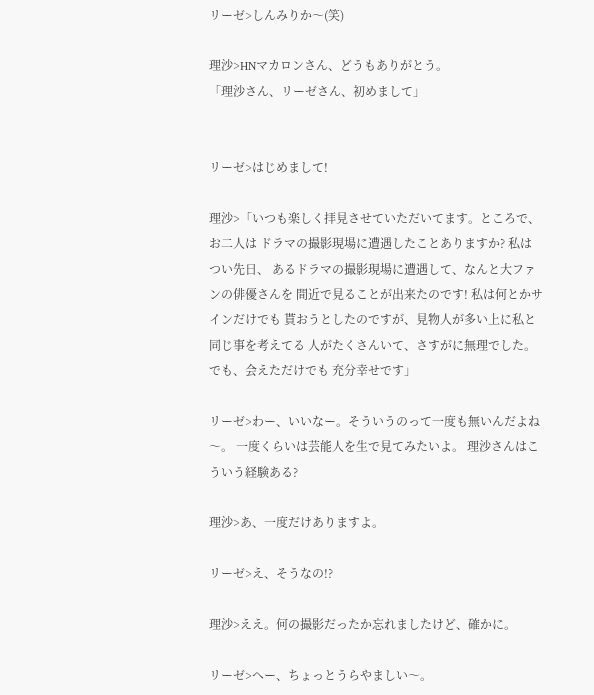リーゼ>しんみりか〜(笑)

理沙>HNマカロンさん、どうもありがとう。
「理沙さん、リーゼさん、初めまして」


リーゼ>はじめまして!

理沙>「いつも楽しく拝見させていただいてます。ところで、お二人は ドラマの撮影現場に遭遇したことありますか? 私はつい先日、 あるドラマの撮影現場に遭遇して、なんと大ファンの俳優さんを 間近で見ることが出来たのです! 私は何とかサインだけでも 貰おうとしたのですが、見物人が多い上に私と同じ事を考えてる 人がたくさんいて、さすがに無理でした。でも、会えただけでも 充分幸せです」

リーゼ>わー、いいなー。そういうのって一度も無いんだよね〜。 一度くらいは芸能人を生で見てみたいよ。 理沙さんはこういう経験ある?

理沙>あ、一度だけありますよ。

リーゼ>え、そうなの!?

理沙>ええ。何の撮影だったか忘れましたけど、確かに。

リーゼ>へー、ちょっとうらやましい〜。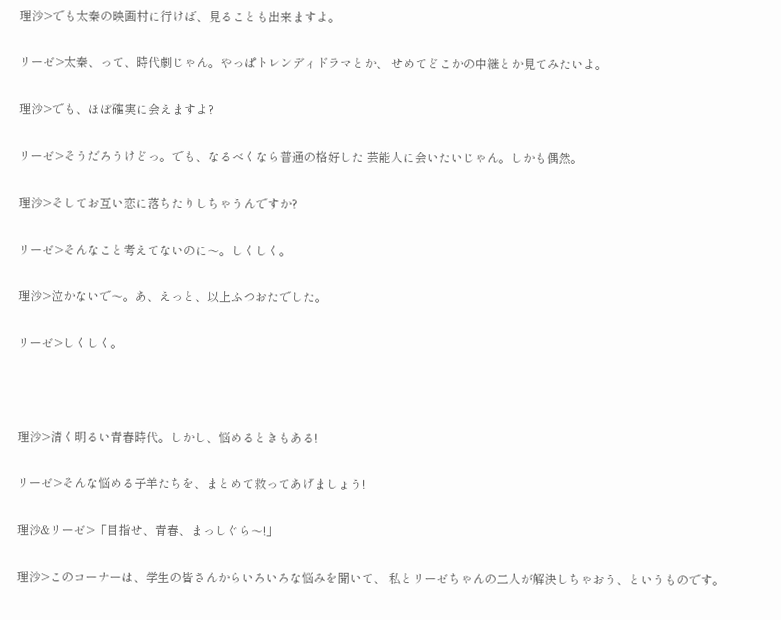理沙>でも太秦の映画村に行けば、見ることも出来ますよ。

リーゼ>太秦、って、時代劇じゃん。やっぱトレンディドラマとか、 せめてどこかの中継とか見てみたいよ。

理沙>でも、ほぼ確実に会えますよ?

リーゼ>そうだろうけどっ。でも、なるべくなら普通の格好した 芸能人に会いたいじゃん。しかも偶然。

理沙>そしてお互い恋に落ちたりしちゃうんですか?

リーゼ>そんなこと考えてないのに〜。しくしく。

理沙>泣かないで〜。あ、えっと、以上ふつおたでした。

リーゼ>しくしく。



理沙>清く明るい青春時代。しかし、悩めるときもある!

リーゼ>そんな悩める子羊たちを、まとめて救ってあげましょう!

理沙&リーゼ>「目指せ、青春、まっしぐら〜!」

理沙>このコーナーは、学生の皆さんからいろいろな悩みを聞いて、 私とリーゼちゃんの二人が解決しちゃおう、というものです。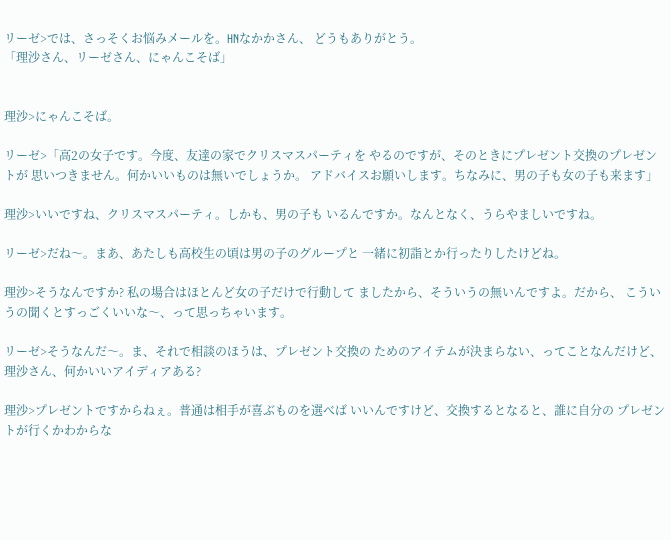リーゼ>では、さっそくお悩みメールを。HNなかかさん、 どうもありがとう。
「理沙さん、リーゼさん、にゃんこそば」


理沙>にゃんこそば。

リーゼ>「高2の女子です。今度、友達の家でクリスマスパーティを やるのですが、そのときにプレゼント交換のプレゼントが 思いつきません。何かいいものは無いでしょうか。 アドバイスお願いします。ちなみに、男の子も女の子も来ます」

理沙>いいですね、クリスマスパーティ。しかも、男の子も いるんですか。なんとなく、うらやましいですね。

リーゼ>だね〜。まあ、あたしも高校生の頃は男の子のグループと 一緒に初詣とか行ったりしたけどね。

理沙>そうなんですか? 私の場合はほとんど女の子だけで行動して ましたから、そういうの無いんですよ。だから、 こういうの聞くとすっごくいいな〜、って思っちゃいます。

リーゼ>そうなんだ〜。ま、それで相談のほうは、プレゼント交換の ためのアイテムが決まらない、ってことなんだけど、 理沙さん、何かいいアイディアある?

理沙>プレゼントですからねぇ。普通は相手が喜ぶものを選べば いいんですけど、交換するとなると、誰に自分の プレゼントが行くかわからな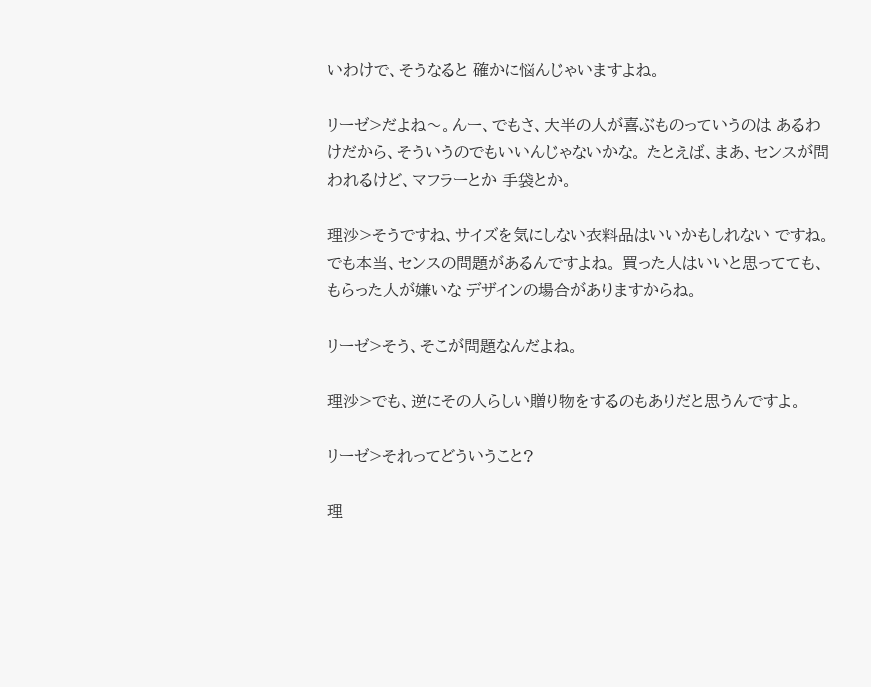いわけで、そうなると 確かに悩んじゃいますよね。

リーゼ>だよね〜。んー、でもさ、大半の人が喜ぶものっていうのは あるわけだから、そういうのでもいいんじゃないかな。 たとえば、まあ、センスが問われるけど、マフラーとか 手袋とか。

理沙>そうですね、サイズを気にしない衣料品はいいかもしれない ですね。でも本当、センスの問題があるんですよね。 買った人はいいと思ってても、もらった人が嫌いな デザインの場合がありますからね。

リーゼ>そう、そこが問題なんだよね。

理沙>でも、逆にその人らしい贈り物をするのもありだと思うんですよ。

リーゼ>それってどういうこと?

理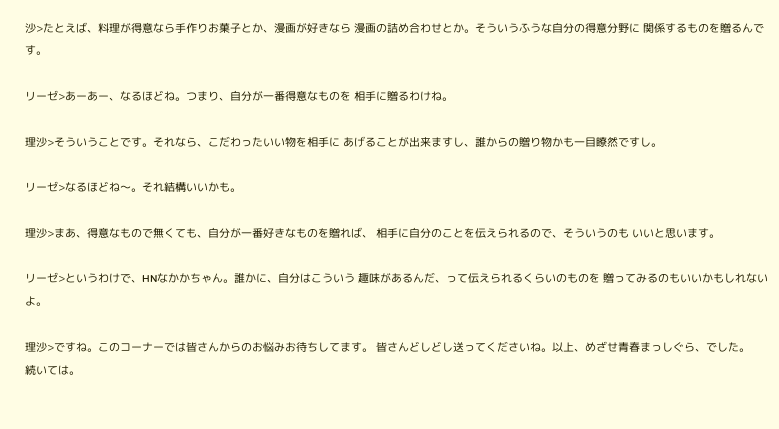沙>たとえば、料理が得意なら手作りお菓子とか、漫画が好きなら 漫画の詰め合わせとか。そういうふうな自分の得意分野に 関係するものを贈るんです。

リーゼ>あーあー、なるほどね。つまり、自分が一番得意なものを 相手に贈るわけね。

理沙>そういうことです。それなら、こだわったいい物を相手に あげることが出来ますし、誰からの贈り物かも一目瞭然ですし。

リーゼ>なるほどね〜。それ結構いいかも。

理沙>まあ、得意なもので無くても、自分が一番好きなものを贈れば、 相手に自分のことを伝えられるので、そういうのも いいと思います。

リーゼ>というわけで、HNなかかちゃん。誰かに、自分はこういう 趣味があるんだ、って伝えられるくらいのものを 贈ってみるのもいいかもしれないよ。

理沙>ですね。このコーナーでは皆さんからのお悩みお待ちしてます。 皆さんどしどし送ってくださいね。以上、めざせ青春まっしぐら、でした。
続いては。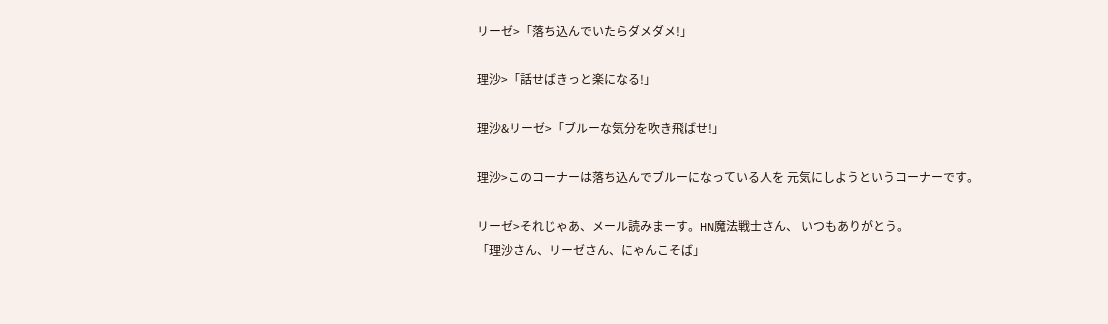リーゼ>「落ち込んでいたらダメダメ!」

理沙>「話せばきっと楽になる!」

理沙&リーゼ>「ブルーな気分を吹き飛ばせ!」

理沙>このコーナーは落ち込んでブルーになっている人を 元気にしようというコーナーです。

リーゼ>それじゃあ、メール読みまーす。HN魔法戦士さん、 いつもありがとう。
「理沙さん、リーゼさん、にゃんこそば」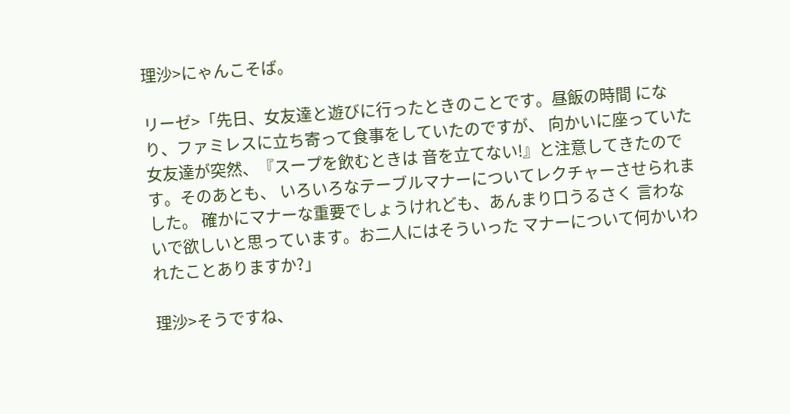理沙>にゃんこそば。

リーゼ>「先日、女友達と遊びに行ったときのことです。昼飯の時間 になり、ファミレスに立ち寄って食事をしていたのですが、 向かいに座っていた女友達が突然、『スープを飲むときは 音を立てない!』と注意してきたのです。そのあとも、 いろいろなテーブルマナーについてレクチャーさせられました。 確かにマナーな重要でしょうけれども、あんまり口うるさく 言わないで欲しいと思っています。お二人にはそういった マナーについて何かいわれたことありますか?」

理沙>そうですね、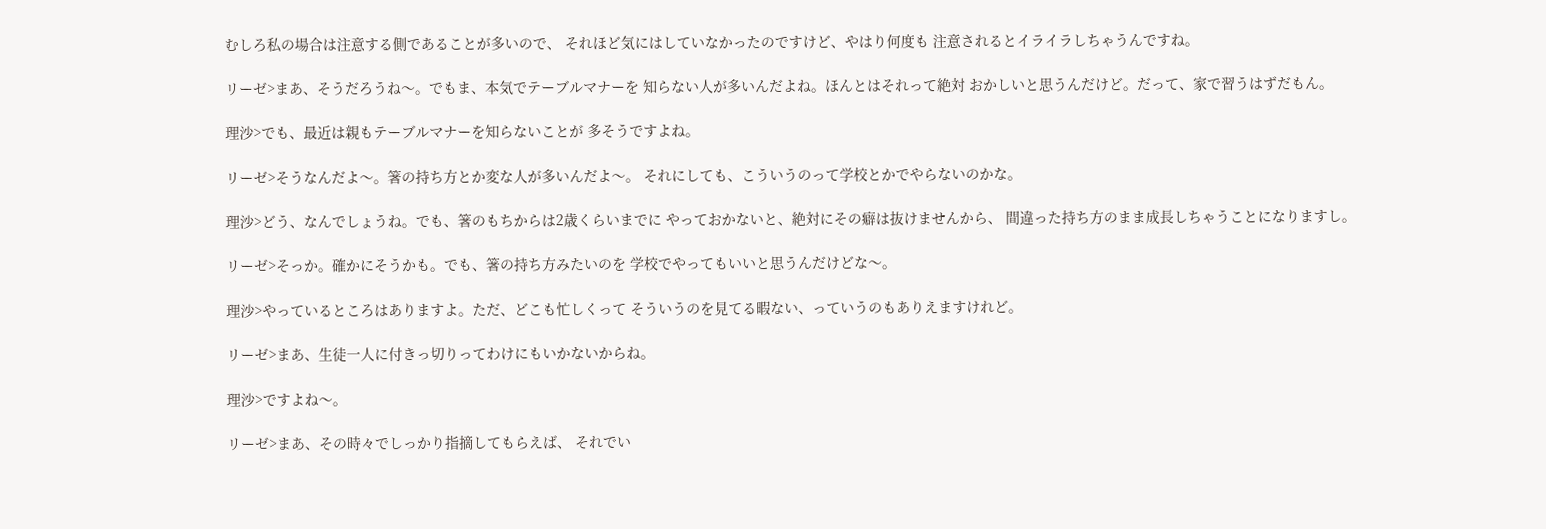むしろ私の場合は注意する側であることが多いので、 それほど気にはしていなかったのですけど、やはり何度も 注意されるとイライラしちゃうんですね。

リーゼ>まあ、そうだろうね〜。でもま、本気でテーブルマナーを 知らない人が多いんだよね。ほんとはそれって絶対 おかしいと思うんだけど。だって、家で習うはずだもん。

理沙>でも、最近は親もテーブルマナーを知らないことが 多そうですよね。

リーゼ>そうなんだよ〜。箸の持ち方とか変な人が多いんだよ〜。 それにしても、こういうのって学校とかでやらないのかな。

理沙>どう、なんでしょうね。でも、箸のもちからは2歳くらいまでに やっておかないと、絶対にその癖は抜けませんから、 間違った持ち方のまま成長しちゃうことになりますし。

リーゼ>そっか。確かにそうかも。でも、箸の持ち方みたいのを 学校でやってもいいと思うんだけどな〜。

理沙>やっているところはありますよ。ただ、どこも忙しくって そういうのを見てる暇ない、っていうのもありえますけれど。

リーゼ>まあ、生徒一人に付きっ切りってわけにもいかないからね。

理沙>ですよね〜。

リーゼ>まあ、その時々でしっかり指摘してもらえば、 それでい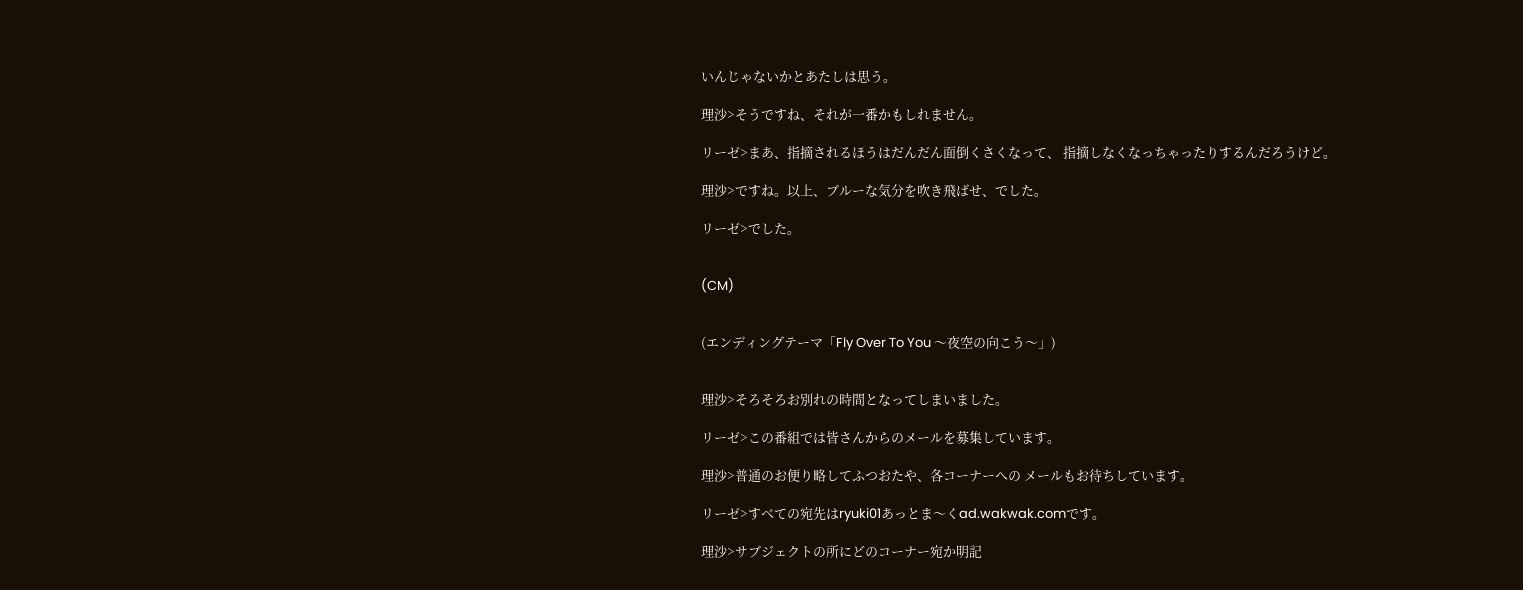いんじゃないかとあたしは思う。

理沙>そうですね、それが一番かもしれません。

リーゼ>まあ、指摘されるほうはだんだん面倒くさくなって、 指摘しなくなっちゃったりするんだろうけど。

理沙>ですね。以上、ブルーな気分を吹き飛ばせ、でした。

リーゼ>でした。


(CM)


(エンディングテーマ「Fly Over To You 〜夜空の向こう〜」)


理沙>そろそろお別れの時間となってしまいました。

リーゼ>この番組では皆さんからのメールを募集しています。

理沙>普通のお便り略してふつおたや、各コーナーへの メールもお待ちしています。

リーゼ>すべての宛先はryuki01あっとま〜くad.wakwak.comです。

理沙>サブジェクトの所にどのコーナー宛か明記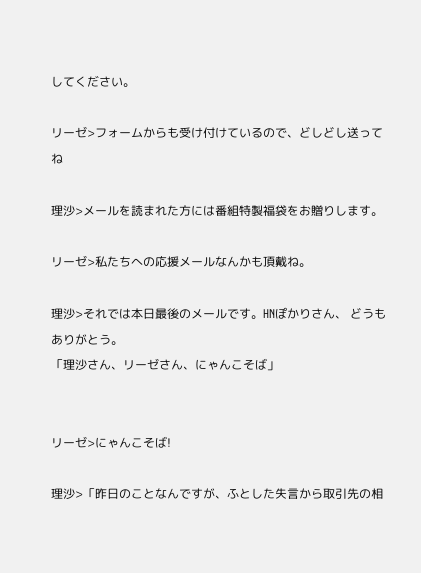してください。

リーゼ>フォームからも受け付けているので、どしどし送ってね

理沙>メールを読まれた方には番組特製福袋をお贈りします。

リーゼ>私たちへの応援メールなんかも頂戴ね。

理沙>それでは本日最後のメールです。HNぽかりさん、 どうもありがとう。
「理沙さん、リーゼさん、にゃんこそば」


リーゼ>にゃんこそば!

理沙>「昨日のことなんですが、ふとした失言から取引先の相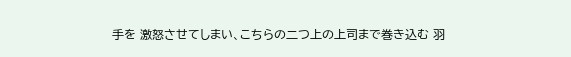手を 激怒させてしまい、こちらの二つ上の上司まで巻き込む 羽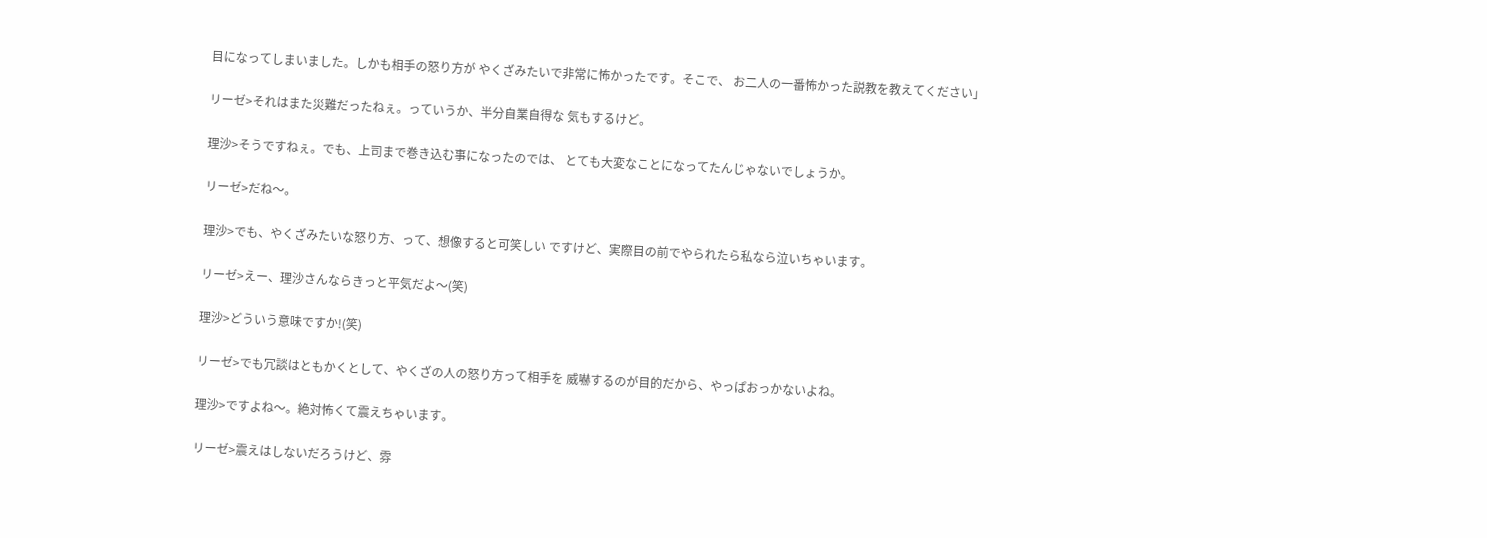目になってしまいました。しかも相手の怒り方が やくざみたいで非常に怖かったです。そこで、 お二人の一番怖かった説教を教えてください」

リーゼ>それはまた災難だったねぇ。っていうか、半分自業自得な 気もするけど。

理沙>そうですねぇ。でも、上司まで巻き込む事になったのでは、 とても大変なことになってたんじゃないでしょうか。

リーゼ>だね〜。

理沙>でも、やくざみたいな怒り方、って、想像すると可笑しい ですけど、実際目の前でやられたら私なら泣いちゃいます。

リーゼ>えー、理沙さんならきっと平気だよ〜(笑)

理沙>どういう意味ですか!(笑)

リーゼ>でも冗談はともかくとして、やくざの人の怒り方って相手を 威嚇するのが目的だから、やっぱおっかないよね。

理沙>ですよね〜。絶対怖くて震えちゃいます。

リーゼ>震えはしないだろうけど、雰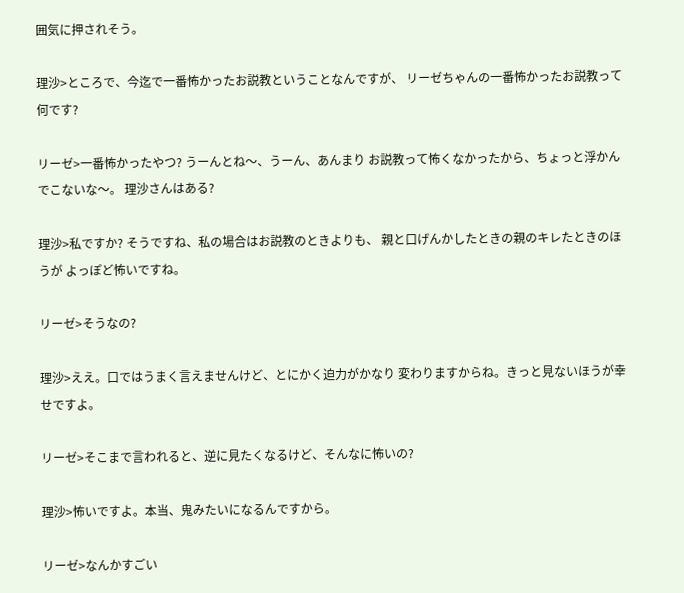囲気に押されそう。

理沙>ところで、今迄で一番怖かったお説教ということなんですが、 リーゼちゃんの一番怖かったお説教って何です?

リーゼ>一番怖かったやつ? うーんとね〜、うーん、あんまり お説教って怖くなかったから、ちょっと浮かんでこないな〜。 理沙さんはある?

理沙>私ですか? そうですね、私の場合はお説教のときよりも、 親と口げんかしたときの親のキレたときのほうが よっぽど怖いですね。

リーゼ>そうなの?

理沙>ええ。口ではうまく言えませんけど、とにかく迫力がかなり 変わりますからね。きっと見ないほうが幸せですよ。

リーゼ>そこまで言われると、逆に見たくなるけど、そんなに怖いの?

理沙>怖いですよ。本当、鬼みたいになるんですから。

リーゼ>なんかすごい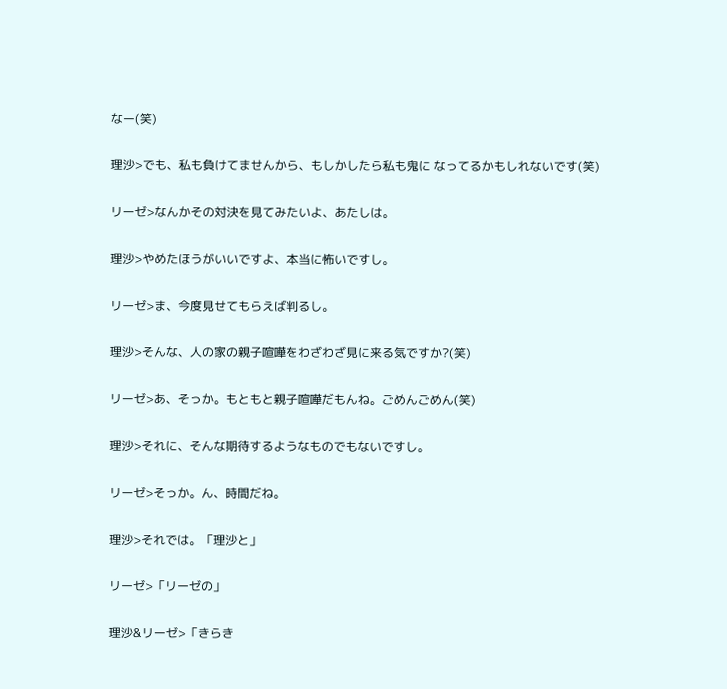なー(笑)

理沙>でも、私も負けてませんから、もしかしたら私も鬼に なってるかもしれないです(笑)

リーゼ>なんかその対決を見てみたいよ、あたしは。

理沙>やめたほうがいいですよ、本当に怖いですし。

リーゼ>ま、今度見せてもらえば判るし。

理沙>そんな、人の家の親子喧嘩をわざわざ見に来る気ですか?(笑)

リーゼ>あ、そっか。もともと親子喧嘩だもんね。ごめんごめん(笑)

理沙>それに、そんな期待するようなものでもないですし。

リーゼ>そっか。ん、時間だね。

理沙>それでは。「理沙と」

リーゼ>「リーゼの」

理沙&リーゼ>「きらき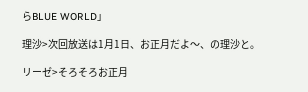らBLUE WORLD」

理沙>次回放送は1月1日、お正月だよ〜、の理沙と。

リーゼ>そろそろお正月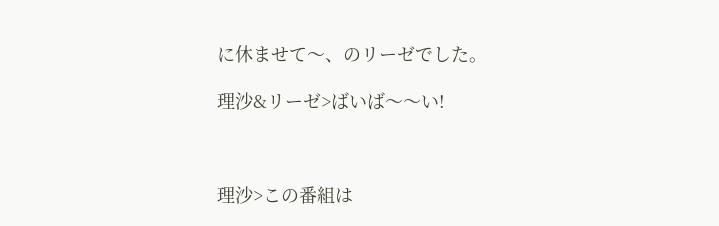に休ませて〜、のリーゼでした。

理沙&リーゼ>ばいば〜〜い!



理沙>この番組は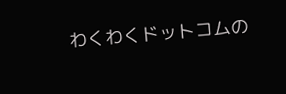わくわくドットコムの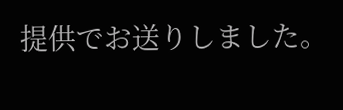提供でお送りしました。